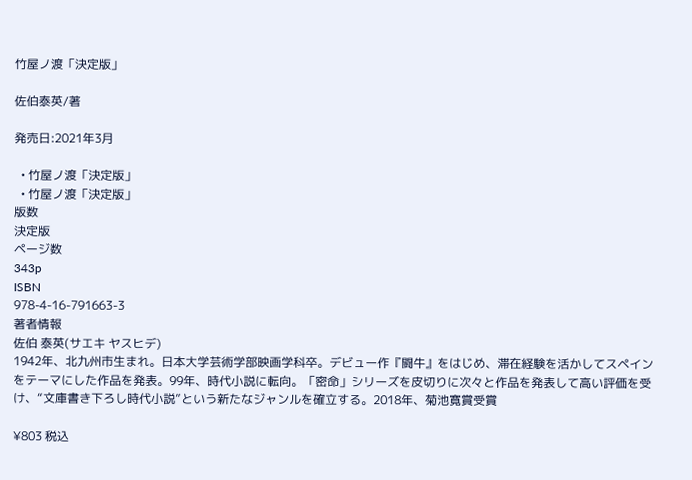竹屋ノ渡「決定版」

佐伯泰英/著

発売日:2021年3月

  • 竹屋ノ渡「決定版」
  • 竹屋ノ渡「決定版」
版数
決定版
ページ数
343p
ISBN
978-4-16-791663-3
著者情報
佐伯 泰英(サエキ ヤスヒデ)
1942年、北九州市生まれ。日本大学芸術学部映画学科卒。デビュー作『闘牛』をはじめ、滞在経験を活かしてスペインをテーマにした作品を発表。99年、時代小説に転向。「密命」シリーズを皮切りに次々と作品を発表して高い評価を受け、“文庫書き下ろし時代小説”という新たなジャンルを確立する。2018年、菊池寛賞受賞

¥803 税込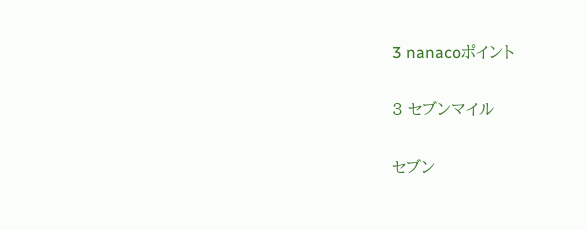3 nanacoポイント

3 セブンマイル

セブン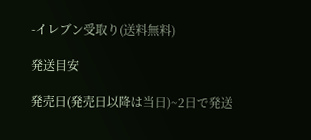-イレブン受取り(送料無料)

発送目安

発売日(発売日以降は当日)~2日で発送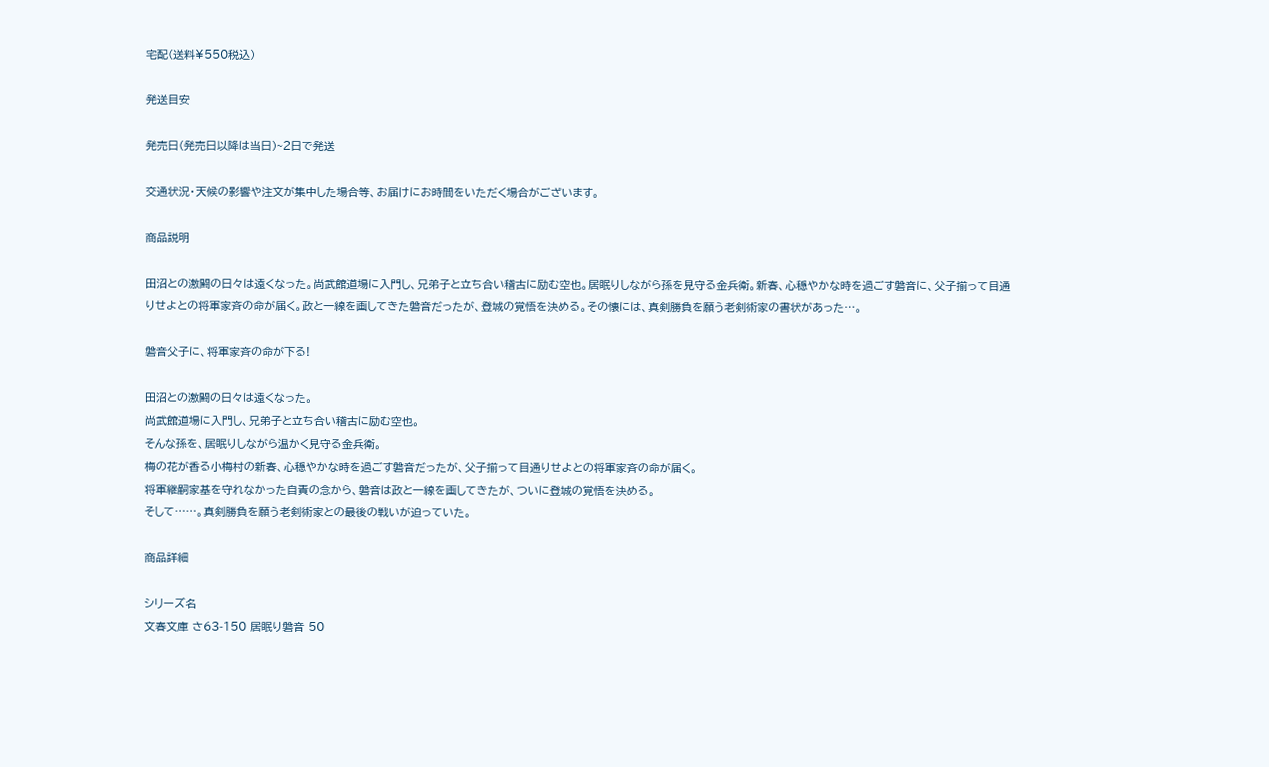宅配(送料¥550税込)

発送目安

発売日(発売日以降は当日)~2日で発送

交通状況・天候の影響や注文が集中した場合等、お届けにお時間をいただく場合がございます。

商品説明

田沼との激闘の日々は遠くなった。尚武館道場に入門し、兄弟子と立ち合い稽古に励む空也。居眠りしながら孫を見守る金兵衛。新春、心穏やかな時を過ごす磐音に、父子揃って目通りせよとの将軍家斉の命が届く。政と一線を画してきた磐音だったが、登城の覚悟を決める。その懐には、真剣勝負を願う老剣術家の書状があった…。

磐音父子に、将軍家斉の命が下る!

田沼との激闘の日々は遠くなった。
尚武館道場に入門し、兄弟子と立ち合い稽古に励む空也。
そんな孫を、居眠りしながら温かく見守る金兵衛。
梅の花が香る小梅村の新春、心穏やかな時を過ごす磐音だったが、父子揃って目通りせよとの将軍家斉の命が届く。
将軍継嗣家基を守れなかった自責の念から、磐音は政と一線を画してきたが、ついに登城の覚悟を決める。
そして……。真剣勝負を願う老剣術家との最後の戦いが迫っていた。

商品詳細

シリーズ名
文春文庫 さ63-150 居眠り磐音 50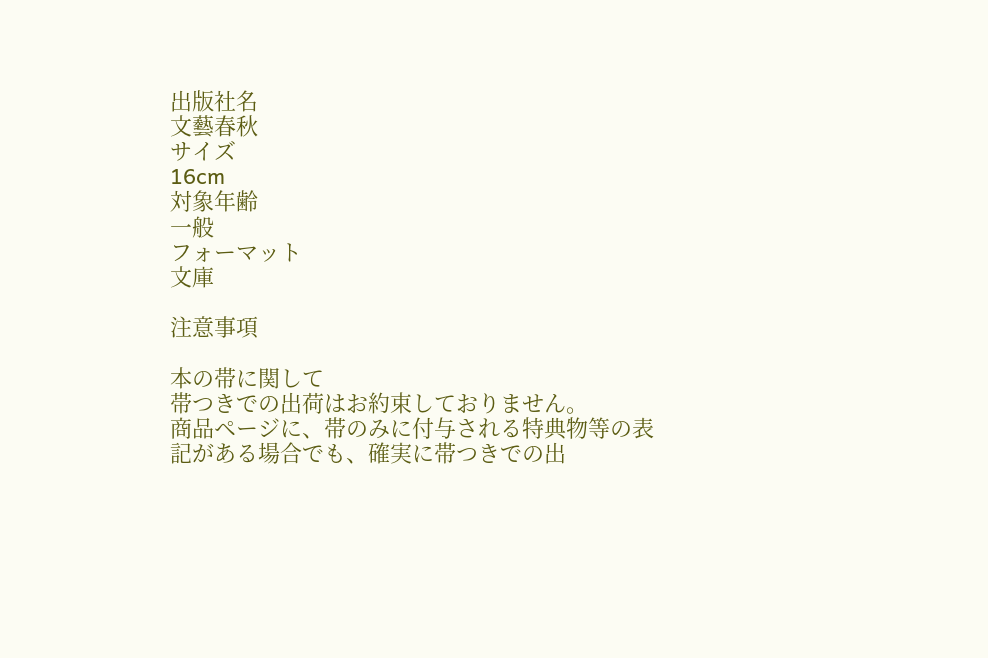出版社名
文藝春秋
サイズ
16cm
対象年齢
一般
フォーマット
文庫

注意事項

本の帯に関して
帯つきでの出荷はお約束しておりません。
商品ページに、帯のみに付与される特典物等の表記がある場合でも、確実に帯つきでの出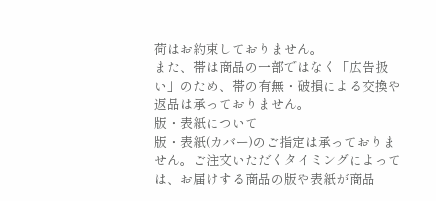荷はお約束しておりません。
また、帯は商品の一部ではなく「広告扱い」のため、帯の有無・破損による交換や返品は承っておりません。
版・表紙について
版・表紙(カバー)のご指定は承っておりません。ご注文いただくタイミングによっては、お届けする商品の版や表紙が商品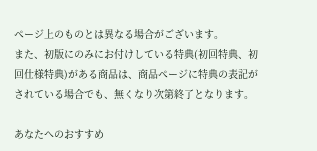ページ上のものとは異なる場合がございます。
また、初版にのみにお付けしている特典(初回特典、初回仕様特典)がある商品は、商品ページに特典の表記がされている場合でも、無くなり次第終了となります。

あなたへのおすすめ